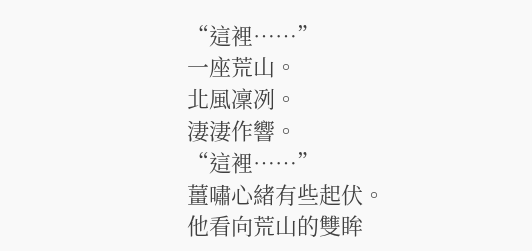“這裡……”
一座荒山。
北風凜冽。
淒淒作響。
“這裡……”
薑嘯心緒有些起伏。
他看向荒山的雙眸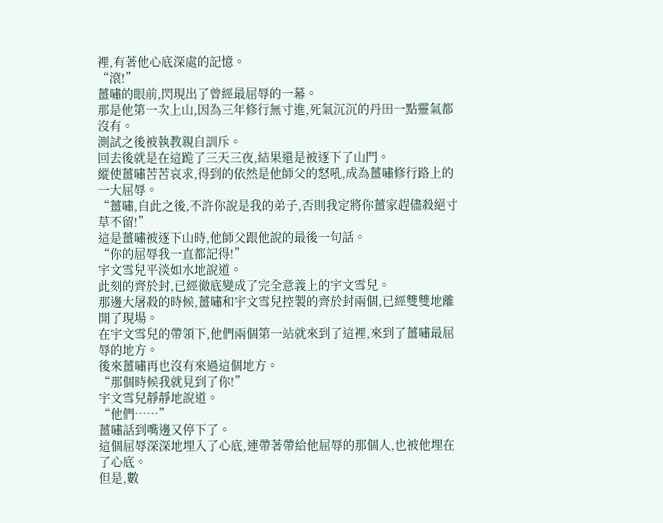裡,有著他心底深處的記憶。
“滾!”
薑嘯的眼前,閃現出了曾經最屈辱的一幕。
那是他第一次上山,因為三年修行無寸進,死氣沉沉的丹田一點靈氣都沒有。
測試之後被執教親自訓斥。
回去後就是在這跪了三天三夜,結果還是被逐下了山門。
縱使薑嘯苦苦哀求,得到的依然是他師父的怒吼,成為薑嘯修行路上的一大屈辱。
“薑嘯,自此之後,不許你說是我的弟子,否則我定將你薑家趕儘殺絕寸草不留!”
這是薑嘯被逐下山時,他師父跟他說的最後一句話。
“你的屈辱我一直都記得!”
宇文雪兒平淡如水地說道。
此刻的齊於封,已經徹底變成了完全意義上的宇文雪兒。
那邊大屠殺的時候,薑嘯和宇文雪兒控製的齊於封兩個,已經雙雙地離開了現場。
在宇文雪兒的帶領下,他們兩個第一站就來到了這裡,來到了薑嘯最屈辱的地方。
後來薑嘯再也沒有來過這個地方。
“那個時候我就見到了你!”
宇文雪兒靜靜地說道。
“他們……”
薑嘯話到嘴邊又停下了。
這個屈辱深深地埋入了心底,連帶著帶給他屈辱的那個人,也被他埋在了心底。
但是,數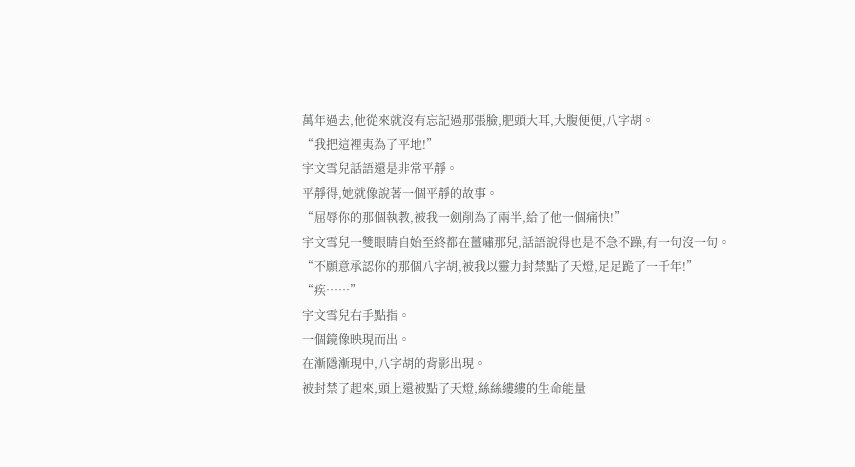萬年過去,他從來就沒有忘記過那張臉,肥頭大耳,大腹便便,八字胡。
“我把這裡夷為了平地!”
宇文雪兒話語還是非常平靜。
平靜得,她就像說著一個平靜的故事。
“屈辱你的那個執教,被我一劍削為了兩半,給了他一個痛快!”
宇文雪兒一雙眼睛自始至終都在薑嘯那兒,話語說得也是不急不躁,有一句沒一句。
“不願意承認你的那個八字胡,被我以靈力封禁點了天燈,足足跪了一千年!”
“疾……”
宇文雪兒右手點指。
一個鏡像映現而出。
在漸隱漸現中,八字胡的背影出現。
被封禁了起來,頭上還被點了天燈,絲絲縷縷的生命能量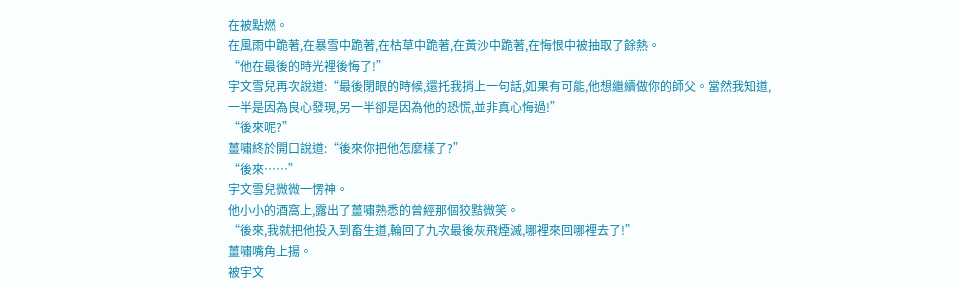在被點燃。
在風雨中跪著,在暴雪中跪著,在枯草中跪著,在黃沙中跪著,在悔恨中被抽取了餘熱。
“他在最後的時光裡後悔了!”
宇文雪兒再次說道:“最後閉眼的時候,還托我捎上一句話,如果有可能,他想繼續做你的師父。當然我知道,一半是因為良心發現,另一半卻是因為他的恐慌,並非真心悔過!”
“後來呢?”
薑嘯終於開口說道:“後來你把他怎麼樣了?”
“後來……”
宇文雪兒微微一愣神。
他小小的酒窩上,露出了薑嘯熟悉的曾經那個狡黠微笑。
“後來,我就把他投入到畜生道,輪回了九次最後灰飛煙滅,哪裡來回哪裡去了!”
薑嘯嘴角上揚。
被宇文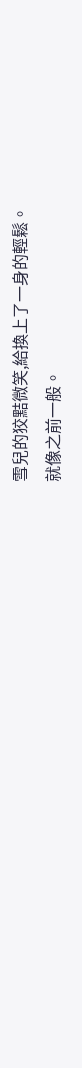雪兒的狡黠微笑,給換上了一身的輕鬆。
就像之前一般。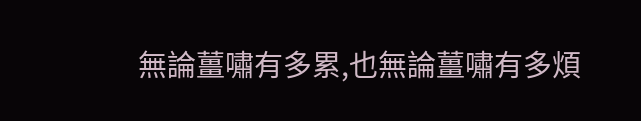無論薑嘯有多累,也無論薑嘯有多煩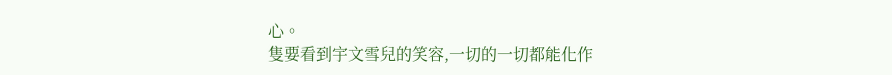心。
隻要看到宇文雪兒的笑容,一切的一切都能化作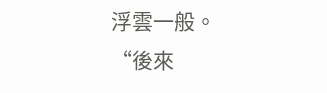浮雲一般。
“後來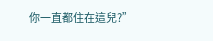你一直都住在這兒?”